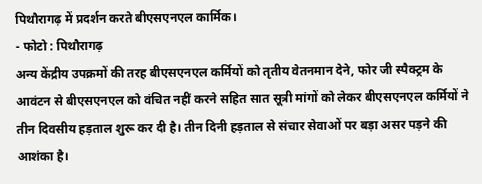पिथौरागढ़ में प्रदर्शन करते बीएसएनएल कार्मिक।
- फोटो : पिथौरागढ़
अन्य केंद्रीय उपक्रमों की तरह बीएसएनएल कर्मियों को तृतीय वेतनमान देने, फोर जी स्पैक्ट्रम के आवंटन से बीएसएनएल को वंचित नहीं करने सहित सात सूत्री मांगों को लेकर बीएसएनएल कर्मियों ने तीन दिवसीय हड़ताल शुरू कर दी है। तीन दिनी हड़ताल से संचार सेवाओं पर बड़ा असर पड़ने की आशंका है।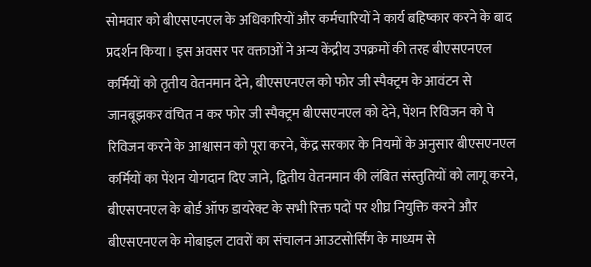सोमवार को बीएसएनएल के अधिकारियों और कर्मचारियों ने कार्य बहिष्कार करने के बाद प्रदर्शन किया। इस अवसर पर वक्ताओं ने अन्य केंद्रीय उपक्रमों की तरह बीएसएनएल कर्मियों को तृतीय वेतनमान देने, बीएसएनएल को फोर जी स्पैक्ट्रम के आवंटन से जानबूझकर वंचित न कर फोर जी स्पैक्ट्रम बीएसएनएल को देने, पेंशन रिविजन को पे रिविजन करने के आश्वासन को पूरा करने, केंद्र सरकार के नियमों के अनुसार बीएसएनएल कर्मियों का पेंशन योगदान दिए जाने, द्वितीय वेतनमान की लंबित संस्तुतियों को लागू करने, बीएसएनएल के बोर्ड ऑफ डायरेक्ट के सभी रिक्त पदों पर शीघ्र नियुक्ति करने और बीएसएनएल के मोबाइल टावरों का संचालन आउटसोर्सिंग के माध्यम से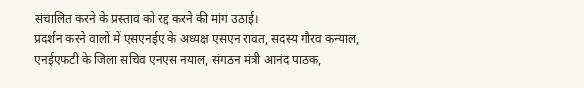संचालित करने के प्रस्ताव को रद्द करने की मांग उठाई।
प्रदर्शन करने वालों में एसएनईए के अध्यक्ष एसएन रावत, सदस्य गौरव कन्याल, एनईएफटी के जिला सचिव एनएस नयाल, संगठन मंत्री आनंद पाठक,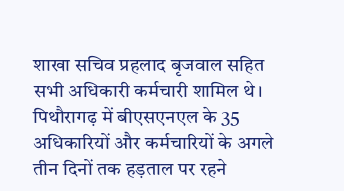शाखा सचिव प्रहलाद बृजवाल सहित सभी अधिकारी कर्मचारी शामिल थे। पिथौरागढ़ में बीएसएनएल के 35 अधिकारियों और कर्मचारियों के अगले तीन दिनों तक हड़ताल पर रहने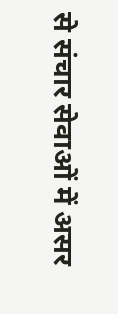से संचार सेवाओं में असर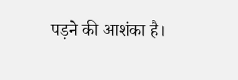पड़ने की आशंका है।